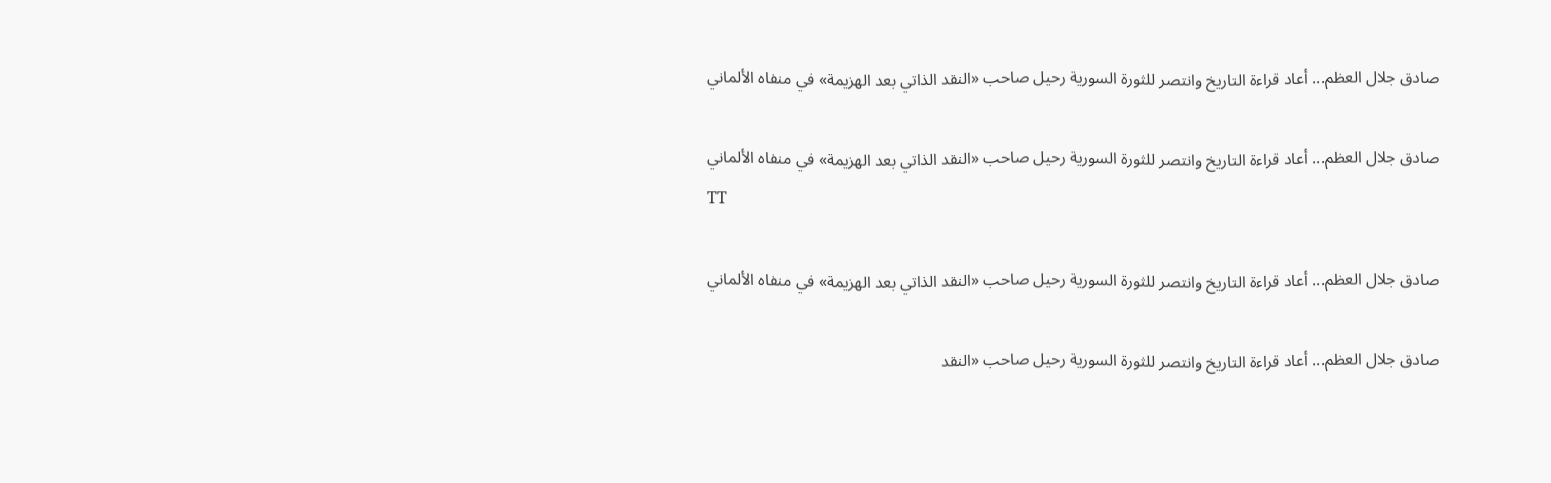صادق جلال العظم... أعاد قراءة التاريخ وانتصر للثورة السورية رحيل صاحب «النقد الذاتي بعد الهزيمة» في منفاه الألماني

صادق جلال العظم... أعاد قراءة التاريخ وانتصر للثورة السورية رحيل صاحب «النقد الذاتي بعد الهزيمة» في منفاه الألماني
TT

صادق جلال العظم... أعاد قراءة التاريخ وانتصر للثورة السورية رحيل صاحب «النقد الذاتي بعد الهزيمة» في منفاه الألماني

صادق جلال العظم... أعاد قراءة التاريخ وانتصر للثورة السورية رحيل صاحب «النقد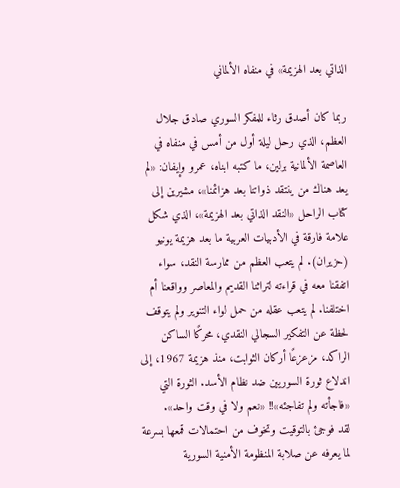الذاتي بعد الهزيمة» في منفاه الألماني

ربما كان أصدق رثاء للمفكر السوري صادق جلال العظم، الذي رحل ليلة أول من أمس في منفاه في العاصمة الألمانية برلين، ما كتبه ابناه، عمرو وإيفان: «لم يعد هناك من ينتقد ذواتنا بعد هزائمنا»، مشيرين إلى كتاب الراحل «النقد الذاتي بعد الهزيمة»، الذي شكل علامة فارقة في الأدبيات العربية ما بعد هزيمة يونيو (حزيران). لم يتعب العظم من ممارسة النقد، سواء اتفقنا معه في قراءته لتراثنا القديم والمعاصر وواقعنا أم اختلفنا. لم يتعب عقله من حمل لواء التنوير ولم يتوقف لحظة عن التفكير السجالي النقدي، محركًا الساكن الراكد، مزعزعًا أركان الثوابت، منذ هزيمة 1967، إلى اندلاع ثورة السوريين ضد نظام الأسد. الثورة التي «فاجأته ولم تفاجئه»!! «نعم ولا في وقت واحد».
لقد فوجئ بالتوقيت وتخوف من احتمالات قمعها بسرعة لما يعرفه عن صلابة المنظومة الأمنية السورية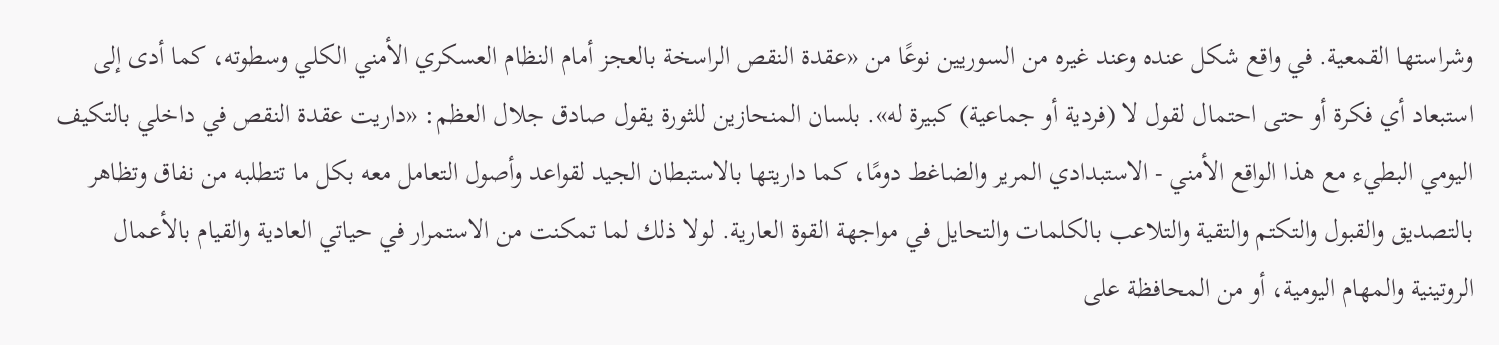وشراستها القمعية. في واقع شكل عنده وعند غيره من السوريين نوعًا من «عقدة النقص الراسخة بالعجز أمام النظام العسكري الأمني الكلي وسطوته، كما أدى إلى استبعاد أي فكرة أو حتى احتمال لقول لا (فردية أو جماعية) كبيرة له». بلسان المنحازين للثورة يقول صادق جلال العظم: «داريت عقدة النقص في داخلي بالتكيف اليومي البطيء مع هذا الواقع الأمني - الاستبدادي المرير والضاغط دومًا، كما داريتها بالاستبطان الجيد لقواعد وأصول التعامل معه بكل ما تتطلبه من نفاق وتظاهر بالتصديق والقبول والتكتم والتقية والتلاعب بالكلمات والتحايل في مواجهة القوة العارية. لولا ذلك لما تمكنت من الاستمرار في حياتي العادية والقيام بالأعمال الروتينية والمهام اليومية، أو من المحافظة على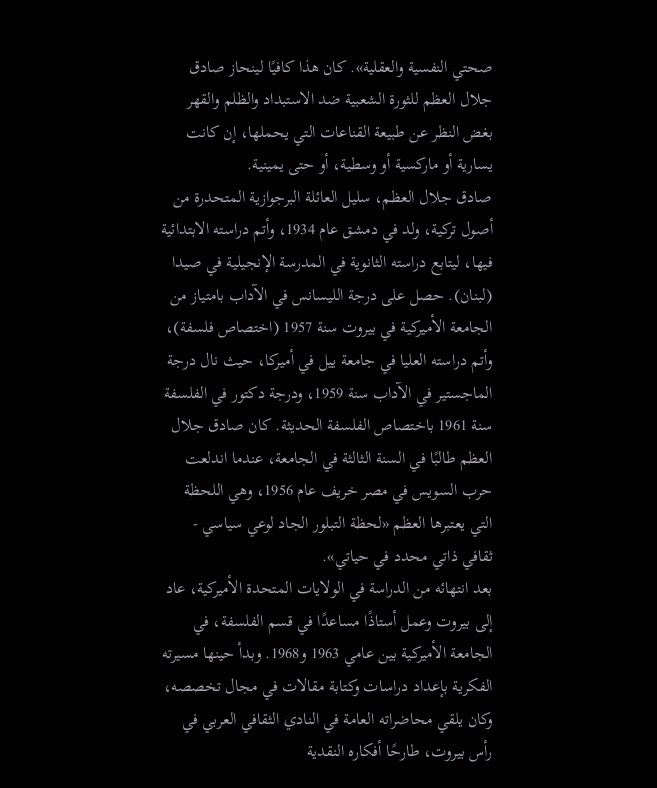صحتي النفسية والعقلية». كان هذا كافيًا لينحاز صادق جلال العظم للثورة الشعبية ضد الاستبداد والظلم والقهر بغض النظر عن طبيعة القناعات التي يحملها، إن كانت يسارية أو ماركسية أو وسطية، أو حتى يمينية.
صادق جلال العظم، سليل العائلة البرجوازية المتحدرة من أصول تركية، ولد في دمشق عام 1934، وأتم دراسته الابتدائية فيها، ليتابع دراسته الثانوية في المدرسة الإنجيلية في صيدا (لبنان). حصل على درجة الليسانس في الآداب بامتياز من الجامعة الأميركية في بيروت سنة 1957 (اختصاص فلسفة)، وأتم دراسته العليا في جامعة ييل في أميركا، حيث نال درجة الماجستير في الآداب سنة 1959، ودرجة دكتور في الفلسفة سنة 1961 باختصاص الفلسفة الحديثة. كان صادق جلال العظم طالبًا في السنة الثالثة في الجامعة، عندما اندلعت حرب السويس في مصر خريف عام 1956، وهي اللحظة التي يعتبرها العظم «لحظة التبلور الجاد لوعي سياسي - ثقافي ذاتي محدد في حياتي».
بعد انتهائه من الدراسة في الولايات المتحدة الأميركية، عاد إلى بيروت وعمل أستاذًا مساعدًا في قسم الفلسفة، في الجامعة الأميركية بين عامي 1963 و1968. وبدأ حينها مسيرته الفكرية بإعداد دراسات وكتابة مقالات في مجال تخصصه، وكان يلقي محاضراته العامة في النادي الثقافي العربي في رأس بيروت، طارحًا أفكاره النقدية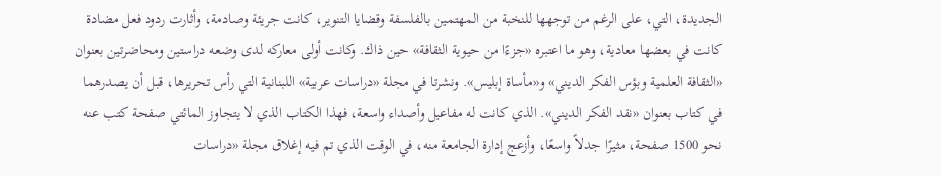الجديدة، التي، على الرغم من توجهها للنخبة من المهتمين بالفلسفة وقضايا التنوير، كانت جريئة وصادمة، وأثارت ردود فعل مضادة كانت في بعضها معادية، وهو ما اعتبره «جزءًا من حيوية الثقافة» حين ذاك. وكانت أولى معاركه لدى وضعه دراستين ومحاضرتين بعنوان «الثقافة العلمية وبؤس الفكر الديني» و«مأساة إبليس». ونشرتا في مجلة «دراسات عربية» اللبنانية التي رأس تحريرها، قبل أن يصدرهما في كتاب بعنوان «نقد الفكر الديني». الذي كانت له مفاعيل وأصداء واسعة، فهذا الكتاب الذي لا يتجاوز المائتي صفحة كتب عنه نحو 1500 صفحة، مثيرًا جدلاً واسعًا، وأزعج إدارة الجامعة منه، في الوقت الذي تم فيه إغلاق مجلة «دراسات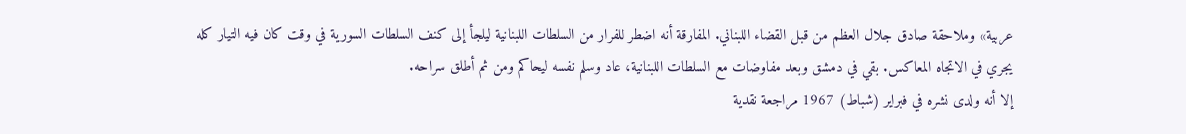عربية» وملاحقة صادق جلال العظم من قبل القضاء اللبناني. المفارقة أنه اضطر للفرار من السلطات اللبنانية ليلجأ إلى كنف السلطات السورية في وقت كان فيه التيار كله يجري في الاتجاه المعاكس. بقي في دمشق وبعد مفاوضات مع السلطات اللبنانية، عاد وسلم نفسه ليحاكم ومن ثم أطلق سراحه.
إلا أنه ولدى نشره في فبراير (شباط) 1967 مراجعة نقدية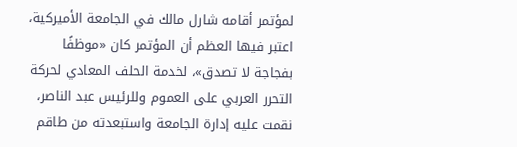لمؤتمر أقامه شارل مالك في الجامعة الأميركية، اعتبر فيها العظم أن المؤتمر كان «موظفًا بفجاجة لا تصدق»، لخدمة الحلف المعادي لحركة التحرر العربي على العموم وللرئيس عبد الناصر، نقمت عليه إدارة الجامعة واستبعدته من طاقم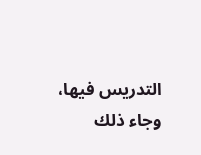التدريس فيها، وجاء ذلك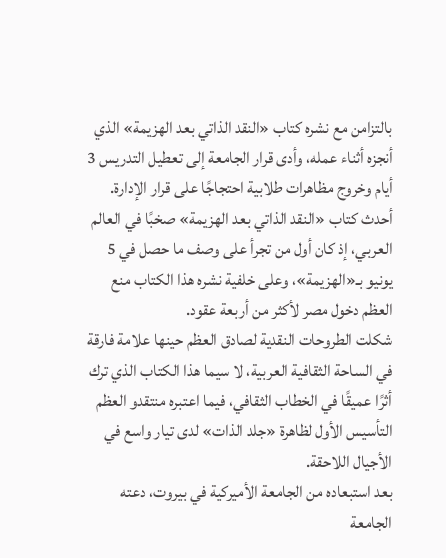بالتزامن مع نشره كتاب «النقد الذاتي بعد الهزيمة» الذي أنجزه أثناء عمله، وأدى قرار الجامعة إلى تعطيل التدريس 3 أيام وخروج مظاهرات طلابية احتجاجًا على قرار الإدارة. أحدث كتاب «النقد الذاتي بعد الهزيمة» صخبًا في العالم العربي، إذ كان أول من تجرأ على وصف ما حصل في 5 يونيو بـ«الهزيمة»، وعلى خلفية نشره هذا الكتاب منع العظم دخول مصر لأكثر من أربعة عقود.
شكلت الطروحات النقدية لصادق العظم حينها علامة فارقة في الساحة الثقافية العربية، لا سيما هذا الكتاب الذي ترك أثرًا عميقًا في الخطاب الثقافي، فيما اعتبره منتقدو العظم التأسيس الأول لظاهرة «جلد الذات» لدى تيار واسع في الأجيال اللاحقة.
بعد استبعاده من الجامعة الأميركية في بيروت، دعته الجامعة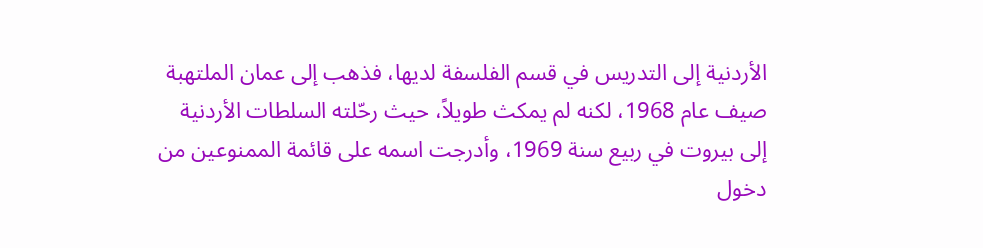الأردنية إلى التدريس في قسم الفلسفة لديها، فذهب إلى عمان الملتهبة صيف عام 1968، لكنه لم يمكث طويلاً، حيث رحّلته السلطات الأردنية إلى بيروت في ربيع سنة 1969، وأدرجت اسمه على قائمة الممنوعين من دخول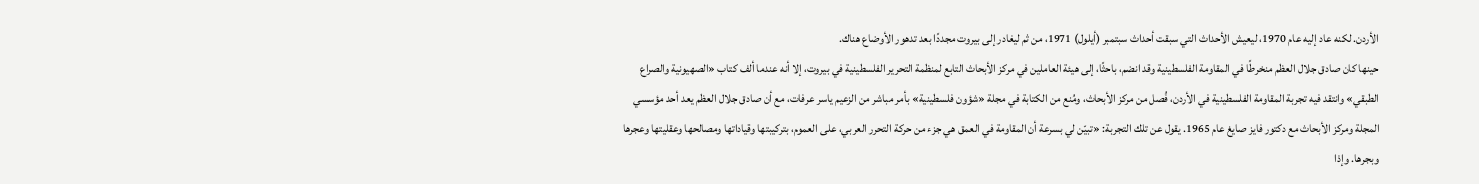الأردن. لكنه عاد إليه عام 1970، ليعيش الأحداث التي سبقت أحداث سبتمبر (أيلول) 1971، من ثم ليغادر إلى بيروت مجددًا بعد تدهور الأوضاع هناك.
حينها كان صادق جلال العظم منخرطًا في المقاومة الفلسطينية وقد انضم، باحثًا، إلى هيئة العاملين في مركز الأبحاث التابع لمنظمة التحرير الفلسطينية في بيروت، إلا أنه عندما ألف كتاب «الصهيونية والصراع الطبقي» وانتقد فيه تجربة المقاومة الفلسطينية في الأردن، فُصل من مركز الأبحاث، ومُنع من الكتابة في مجلة «شؤون فلسطينية» بأمر مباشر من الزعيم ياسر عرفات، مع أن صادق جلال العظم يعد أحد مؤسسي المجلة ومركز الأبحاث مع دكتور فايز صايغ عام 1965. يقول عن تلك التجربة: «تبيّن لي بسرعة أن المقاومة في العمق هي جزء من حركة التحرر العربي، على العموم، بتركيبتها وقياداتها ومصالحها وعقليتها وعجرها وبجرها. وإذا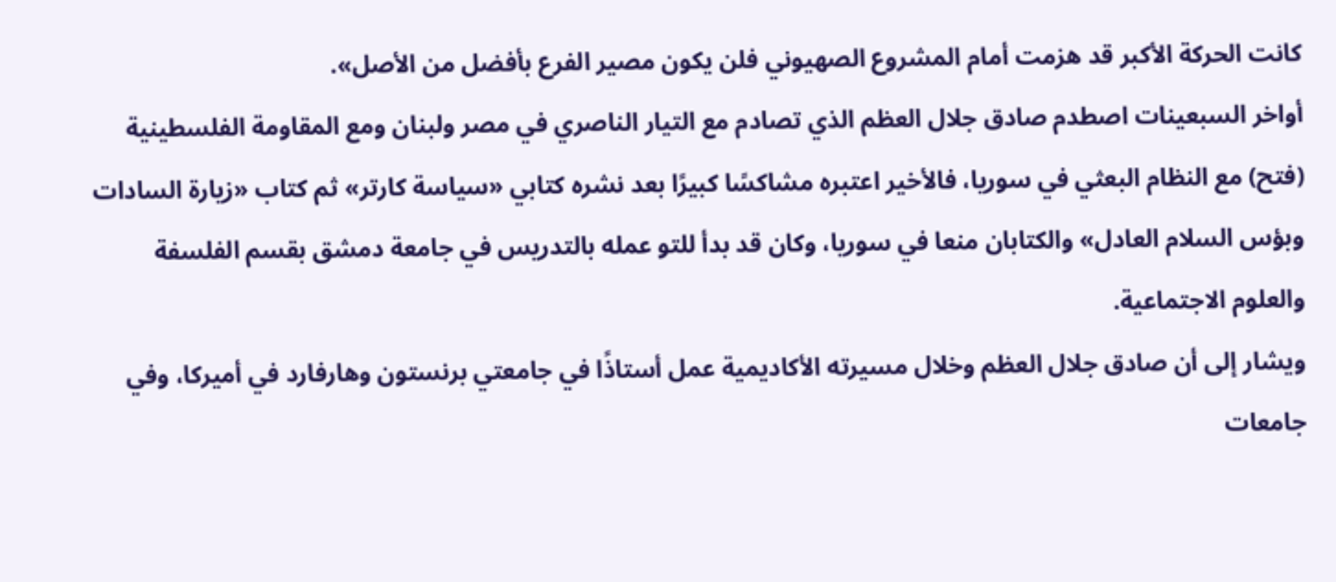كانت الحركة الأكبر قد هزمت أمام المشروع الصهيوني فلن يكون مصير الفرع بأفضل من الأصل».
أواخر السبعينات اصطدم صادق جلال العظم الذي تصادم مع التيار الناصري في مصر ولبنان ومع المقاومة الفلسطينية (فتح) مع النظام البعثي في سوريا، فالأخير اعتبره مشاكسًا كبيرًا بعد نشره كتابي «سياسة كارتر» ثم كتاب «زيارة السادات وبؤس السلام العادل» والكتابان منعا في سوريا، وكان قد بدأ للتو عمله بالتدريس في جامعة دمشق بقسم الفلسفة والعلوم الاجتماعية.
ويشار إلى أن صادق جلال العظم وخلال مسيرته الأكاديمية عمل أستاذًا في جامعتي برنستون وهارفارد في أميركا، وفي جامعات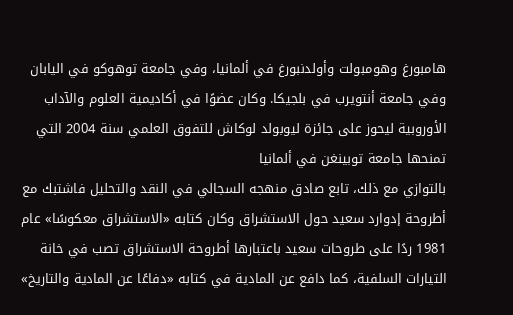هامبورغ وهومبولت وأولدنبورغ في ألمانيا، وفي جامعة توهوكو في اليابان وفي جامعة أنتويرب في بلجيكا. وكان عضوًا في أكاديمية العلوم والآداب الأوروبية ليحوز على جائزة ليوبولد لوكاش للتفوق العلمي سنة 2004 التي تمنحها جامعة توبينغن في ألمانيا
بالتوازي مع ذلك، تابع صادق منهجه السجالي في النقد والتحليل فاشتبك مع أطروحة إدوارد سعيد حول الاستشراق وكان كتابه «الاستشراق معكوسًا» عام 1981 ردًا على طروحات سعيد باعتبارها أطروحة الاستشراق تصب في خانة التيارات السلفية، كما دافع عن المادية في كتابه «دفاعًا عن المادية والتاريخ»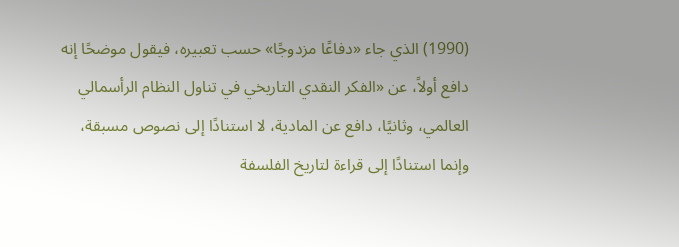(1990) الذي جاء «دفاعًا مزدوجًا» حسب تعبيره، فيقول موضحًا إنه دافع أولاً، عن «الفكر النقدي التاريخي في تناول النظام الرأسمالي العالمي، وثانيًا، دافع عن المادية، لا استنادًا إلى نصوص مسبقة، وإنما استنادًا إلى قراءة لتاريخ الفلسفة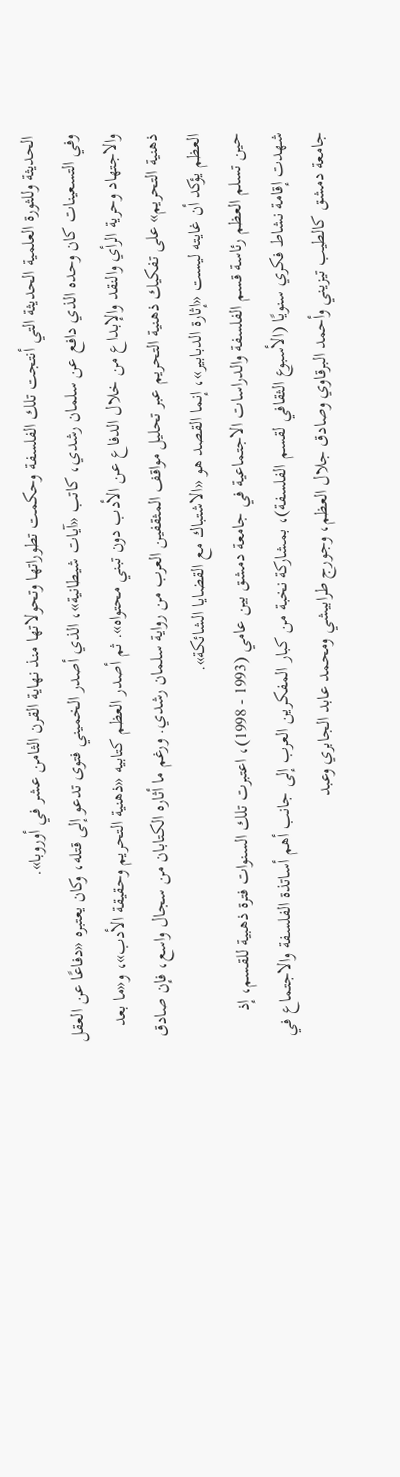الحديثة وللثورة العلمية الحديثة التي أنتجت تلك الفلسفة وحكمت تطوراتها وتحولاتها منذ نهاية القرن الثامن عشر في أوروبا».
وفي التسعينات كان وحده الذي دافع عن سلمان رشدي، كاتب «آيات شيطانية»، الذي أصدر الخميني فتوى تدعو إلى قتله، وكان يعتبره «دفاعًا عن العقل والاجتهاد وحرية الرأي والنقد والإبداع من خلال الدفاع عن الأدب دون تبني محتواه». ثم أصدر العظم كتابيه «ذهنية التحريم وحقيقة الأدب»، و«ما بعد ذهنية التحريم» على تفكيك ذهنية التحريم عبر تحليل مواقف المثقفين العرب من رواية سلمان رشدي. ورغم ما أثاره الكتابان من سجال واسع، فإن صادق العظم يؤكد أن غايته ليست «إثارة الدبابير»، إنما القصد هو «الاشتباك مع القضايا الشائكة».
حين تسلم العظم رئاسة قسم الفلسفة والدراسات الاجتماعية في جامعة دمشق بين عامي (1993 - 1998)، اعتبرت تلك السنوات فترة ذهبية للقسم، إذ شهدت إقامة نشاط فكري سنويًا (الأسبوع الثقافي لقسم الفلسفة)، بمشاركة نخبة من كبار المفكرين العرب إلى جانب أهم أساتذة الفلسفة والاجتماع في جامعة دمشق كالطيب تيزيني وأحمد البرقاوي وصادق جلال العظم، وجورج طرابيشي ومحمد عابد الجابري وعبد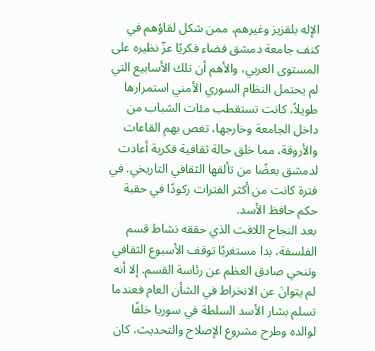الإله بلقزيز وغيرهم، ممن شكل لقاؤهم في كنف جامعة دمشق فضاء فكريًا عزّ نظيره على المستوى العربي، والأهم أن تلك الأسابيع التي لم يحتمل النظام السوري الأمني استمرارها طويلاً، كانت تستقطب مئات الشباب من داخل الجامعة وخارجها، تغص بهم القاعات والأروقة، مما خلق حالة ثقافية فكرية أعادت لدمشق بعضًا من تألقها الثقافي التاريخي. في فترة كانت من أكثر الفترات ركودًا في حقبة حكم حافظ الأسد.
بعد النجاح اللافت الذي حققه نشاط قسم الفلسفة، بدا مستغربًا توقف الأسبوع الثقافي وتنحي صادق العظم عن رئاسة القسم. إلا أنه لم يتوانَ عن الانخراط في الشأن العام فعندما تسلم بشار الأسد السلطة في سوريا خلفًا لوالده وطرح مشروع الإصلاح والتحديث، كان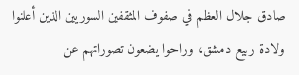صادق جلال العظم في صفوف المثقفين السوريين الذين أعلنوا ولادة ربيع دمشق، وراحوا يضعون تصوراتهم عن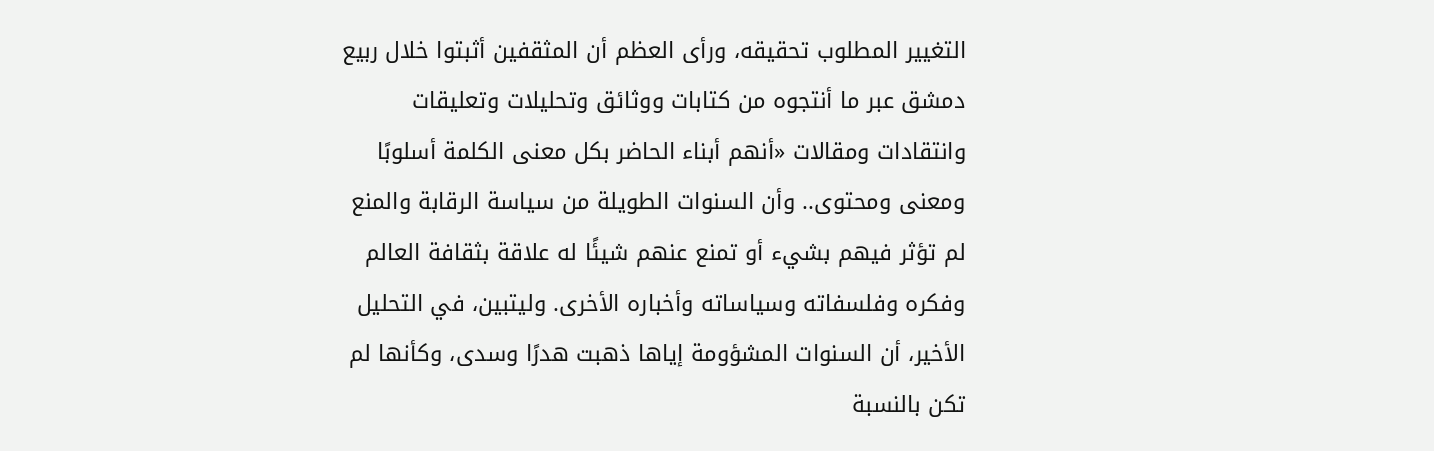التغيير المطلوب تحقيقه، ورأى العظم أن المثقفين أثبتوا خلال ربيع دمشق عبر ما أنتجوه من كتابات ووثائق وتحليلات وتعليقات وانتقادات ومقالات «أنهم أبناء الحاضر بكل معنى الكلمة أسلوبًا ومعنى ومحتوى.. وأن السنوات الطويلة من سياسة الرقابة والمنع لم تؤثر فيهم بشيء أو تمنع عنهم شيئًا له علاقة بثقافة العالم وفكره وفلسفاته وسياساته وأخباره الأخرى. وليتبين، في التحليل الأخير، أن السنوات المشؤومة إياها ذهبت هدرًا وسدى، وكأنها لم تكن بالنسبة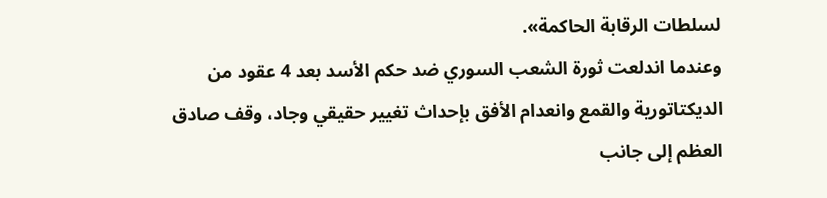لسلطات الرقابة الحاكمة».
وعندما اندلعت ثورة الشعب السوري ضد حكم الأسد بعد 4 عقود من الديكتاتورية والقمع وانعدام الأفق بإحداث تغيير حقيقي وجاد، وقف صادق العظم إلى جانب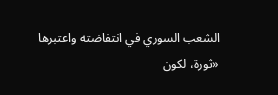الشعب السوري في انتفاضته واعتبرها «ثورة، لكون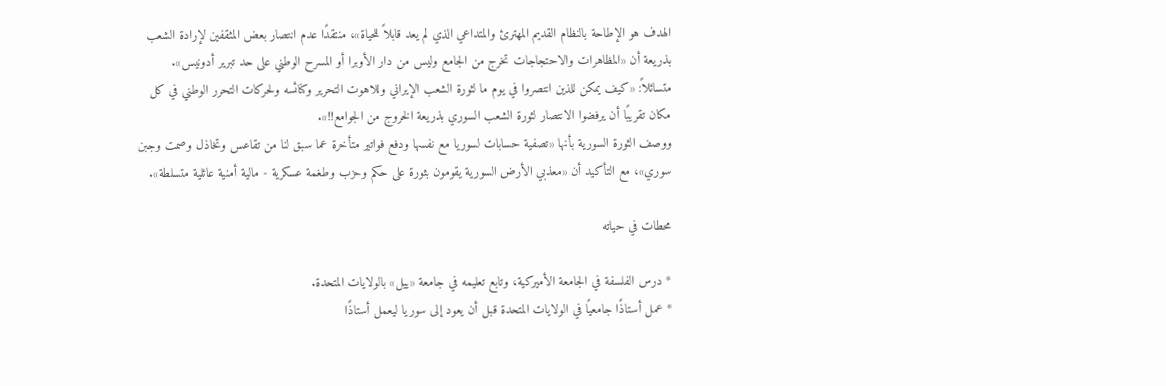الهدف هو الإطاحة بالنظام القديم المهترئ والمتداعي الذي لم يعد قابلاً للحياة»، منتقدًا عدم انتصار بعض المثقفين لإرادة الشعب بذريعة أن «المظاهرات والاحتجاجات تخرج من الجامع وليس من دار الأوبرا أو المسرح الوطني على حد تبرير أدونيس». متسائلاً: «كيف يمكن للذين انتصروا في يوم ما لثورة الشعب الإيراني وللاهوت التحرير وكنائسه ولحركات التحرر الوطني في كل مكان تقريبًا أن يرفضوا الانتصار لثورة الشعب السوري بذريعة الخروج من الجوامع!!».
ووصف الثورة السورية بأنها «تصفية حسابات لسوريا مع نفسها ودفع فواتير متأخرة عما سبق لنا من تقاعس وتخاذل وصمت وجبن سوري»، مع التأكيد أن «معذبي الأرض السورية يقومون بثورة على حكم وحزب وطغمة عسكرية - مالية أمنية عائلية متسلطة».

محطات في حياته

* درس الفلسفة في الجامعة الأميركية، وتابع تعليمه في جامعة «ييل» بالولايات المتحدة.
* عمل أستاذًا جامعيًا في الولايات المتحدة قبل أن يعود إلى سوريا ليعمل أستاذًا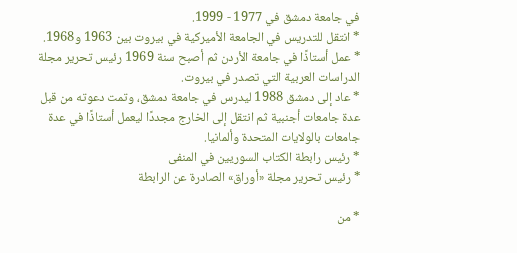في جامعة دمشق في 1977 - 1999.
* انتقل للتدريس في الجامعة الأميركية في بيروت بين 1963 و1968.
* عمل أستاذًا في جامعة الأردن ثم أصبح سنة 1969 رئيس تحرير مجلة الدراسات العربية التي تصدر في بيروت.
* عاد إلى دمشق 1988 ليدرس في جامعة دمشق، وتمت دعوته من قبل عدة جامعات أجنبية ثم انتقل إلى الخارج مجددًا ليعمل أستاذًا في عدة جامعات بالولايات المتحدة وألمانيا.
* رئيس رابطة الكتاب السوريين في المنفى
* رئيس تحرير مجلة «أوراق» الصادرة عن الرابطة

* من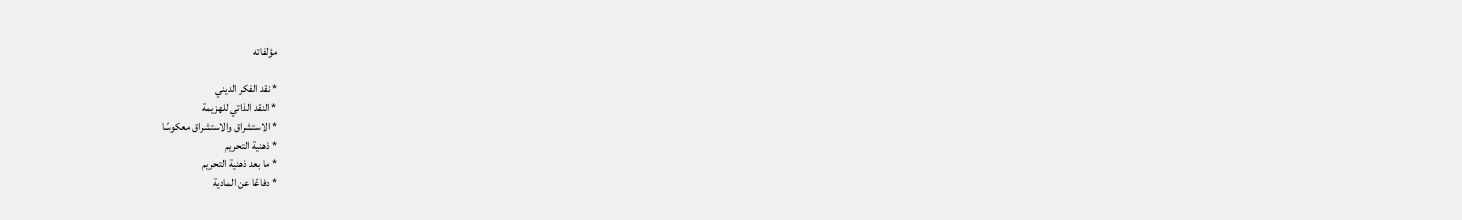مؤلفاته

* نقد الفكر الديني
* النقد الذاتي للهزيمة
* الاستشراق والاستشراق معكوسًا
* ذهنية التحريم
* ما بعد ذهنية التحريم
* دفاعًا عن المادية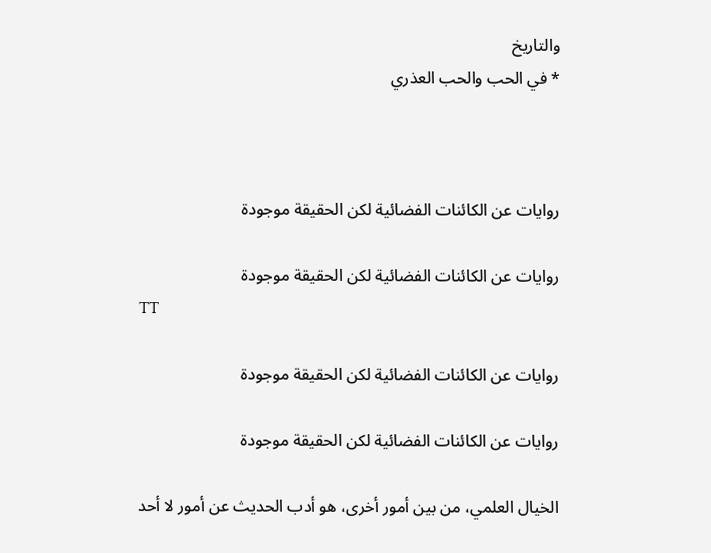والتاريخ
* في الحب والحب العذري



روايات عن الكائنات الفضائية لكن الحقيقة موجودة

روايات عن الكائنات الفضائية لكن الحقيقة موجودة
TT

روايات عن الكائنات الفضائية لكن الحقيقة موجودة

روايات عن الكائنات الفضائية لكن الحقيقة موجودة

الخيال العلمي، من بين أمور أخرى، هو أدب الحديث عن أمور لا أحد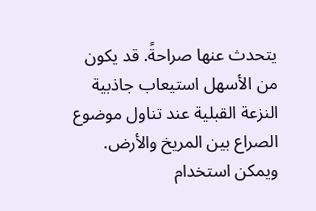يتحدث عنها صراحةً. قد يكون من الأسهل استيعاب جاذبية النزعة القبلية عند تناول موضوع الصراع بين المريخ والأرض. ويمكن استخدام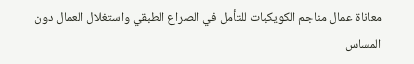معاناة عمال مناجم الكويكبات للتأمل في الصراع الطبقي واستغلال العمال دون المساس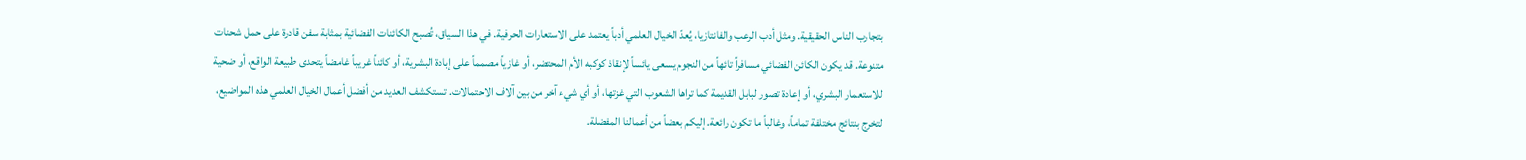بتجارب الناس الحقيقية. ومثل أدب الرعب والفانتازيا، يُعدّ الخيال العلمي أدباً يعتمد على الاستعارات الحرفية. في هذا السياق، تُصبح الكائنات الفضائية بمثابة سفن قادرة على حمل شحنات متنوعة. قد يكون الكائن الفضائي مسافراً تائهاً من النجوم يسعى يائساً لإنقاذ كوكبه الأم المحتضر، أو غازياً مصمماً على إبادة البشرية، أو كائناً غريباً غامضاً يتحدى طبيعة الواقع، أو ضحية للاستعمار البشري، أو إعادة تصور لبابل القديمة كما تراها الشعوب التي غزتها، أو أي شيء آخر من بين آلاف الاحتمالات. تستكشف العديد من أفضل أعمال الخيال العلمي هذه المواضيع، لتخرج بنتائج مختلفة تماماً، وغالباً ما تكون رائعة. إليكم بعضاً من أعمالنا المفضلة.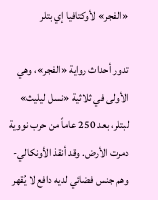«الفجر» لأوكتافيا إي بتلر

تدور أحداث رواية «الفجر»، وهي الأولى في ثلاثية «نسل ليليث» لبتلر، بعد 250 عاماً من حرب نووية دمرت الأرض. وقد أنقذ الأونكالي- وهم جنس فضائي لديه دافع لا يُقهر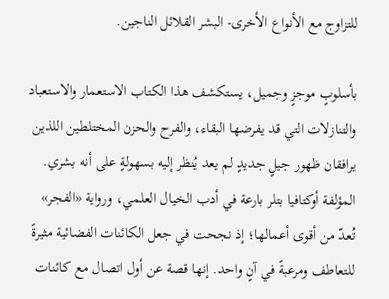للتزاوج مع الأنواع الأخرى- البشر القلائل الناجين.

بأسلوبٍ موجزٍ وجميل، يستكشف هذا الكتاب الاستعمار والاستعباد والتنازلات التي قد يفرضها البقاء، والفرح والحزن المختلطين اللذين يرافقان ظهور جيلٍ جديدٍ لم يعد يُنظر إليه بسهولةٍ على أنه بشري. المؤلفة أوكتافيا بتلر بارعة في أدب الخيال العلمي، ورواية «الفجر» تُعدّ من أقوى أعمالها؛ إذ نجحت في جعل الكائنات الفضائية مثيرةً للتعاطف ومرعبةً في آنٍ واحد. إنها قصة عن أول اتصال مع كائنات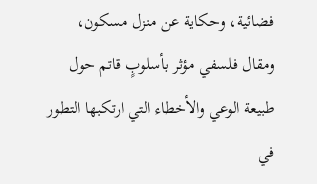فضائية، وحكاية عن منزل مسكون، ومقال فلسفي مؤثر بأسلوبٍ قاتم حول طبيعة الوعي والأخطاء التي ارتكبها التطور في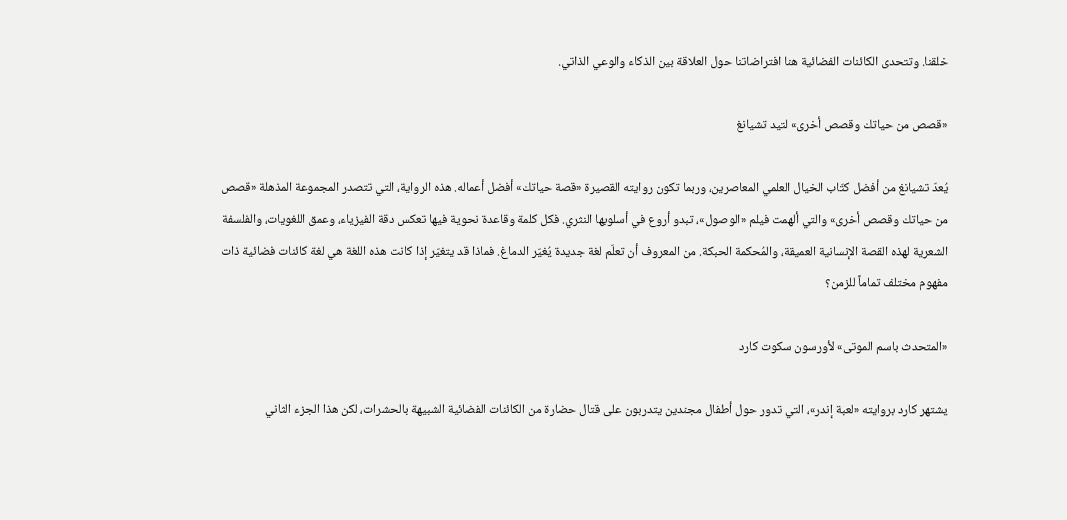خلقنا. وتتحدى الكائنات الفضائية هنا افتراضاتنا حول العلاقة بين الذكاء والوعي الذاتي.

«قصص من حياتك وقصص أخرى» لتيد تشيانغ

يُعدّ تشيانغ من أفضل كتّاب الخيال العلمي المعاصرين، وربما تكون روايته القصيرة «قصة حياتك» أفضل أعماله. هذه الرواية، التي تتصدر المجموعة المذهلة «قصص من حياتك وقصص أخرى» والتي ألهمت فيلم «الوصول»، تبدو أروع في أسلوبها النثري. فكل كلمة وقاعدة نحوية فيها تعكس دقة الفيزياء، وعمق اللغويات، والفلسفة الشعرية لهذه القصة الإنسانية العميقة، والمُحكمة الحبكة. من المعروف أن تعلّم لغة جديدة يُغيّر الدماغ. فماذا قد يتغيّر إذا كانت هذه اللغة هي لغة كائنات فضائية ذات مفهوم مختلف تماماً للزمن؟

«المتحدث باسم الموتى» لأورسون سكوت كارد

يشتهر كارد بروايته «لعبة إندر»، التي تدور حول أطفال مجندين يتدربون على قتال حضارة من الكائنات الفضائية الشبيهة بالحشرات، لكن هذا الجزء الثاني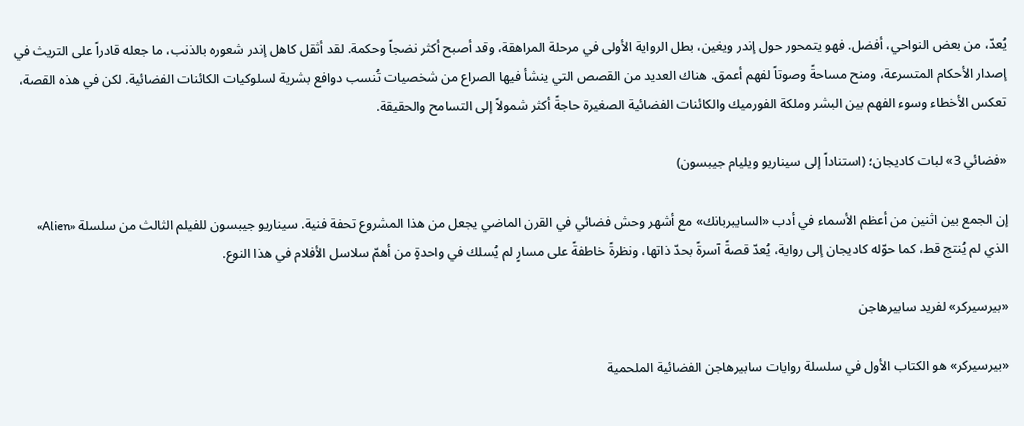يُعدّ، من بعض النواحي، أفضل. فهو يتمحور حول إندر ويغين، بطل الرواية الأولى في مرحلة المراهقة، وقد أصبح أكثر نضجاً وحكمة. لقد أثقل كاهل إندر شعوره بالذنب، ما جعله قادراً على التريث في إصدار الأحكام المتسرعة، ومنح مساحةً وصوتاً لفهم أعمق. هناك العديد من القصص التي ينشأ فيها الصراع من شخصيات تُنسب دوافع بشرية لسلوكيات الكائنات الفضائية. لكن في هذه القصة، تعكس الأخطاء وسوء الفهم بين البشر وملكة الفورميك والكائنات الفضائية الصغيرة حاجةً أكثر شمولاً إلى التسامح والحقيقة.

«فضائي 3» لبات كاديجان؛ (استناداً إلى سيناريو ويليام جيبسون)

إن الجمع بين اثنين من أعظم الأسماء في أدب «السايبربانك» مع أشهر وحش فضائي في القرن الماضي يجعل من هذا المشروع تحفة فنية. سيناريو جيبسون للفيلم الثالث من سلسلة «Alien» الذي لم يُنتج قط، كما حوّله كاديجان إلى رواية، يُعدّ قصةً آسرةً بحدّ ذاتها، ونظرةً خاطفةً على مسارٍ لم يُسلك في واحدةٍ من أهمّ سلاسل الأفلام في هذا النوع.

«بيرسيركر» لفريد سابيرهاجن

«بيرسيركر» هو الكتاب الأول في سلسلة روايات سابيرهاجن الفضائية الملحمية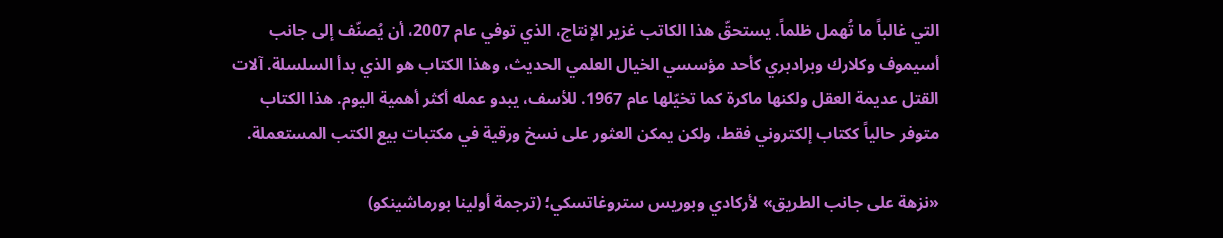التي غالباً ما تُهمل ظلماً. يستحقّ هذا الكاتب غزير الإنتاج، الذي توفي عام 2007، أن يُصنّف إلى جانب أسيموف وكلارك وبرادبري كأحد مؤسسي الخيال العلمي الحديث، وهذا الكتاب هو الذي بدأ السلسلة. آلات القتل عديمة العقل ولكنها ماكرة كما تخيّلها عام 1967. للأسف، يبدو عمله أكثر أهمية اليوم. هذا الكتاب متوفر حالياً ككتاب إلكتروني فقط، ولكن يمكن العثور على نسخ ورقية في مكتبات بيع الكتب المستعملة.

«نزهة على جانب الطريق» لأركادي وبوريس ستروغاتسكي؛ (ترجمة أولينا بورماشينكو)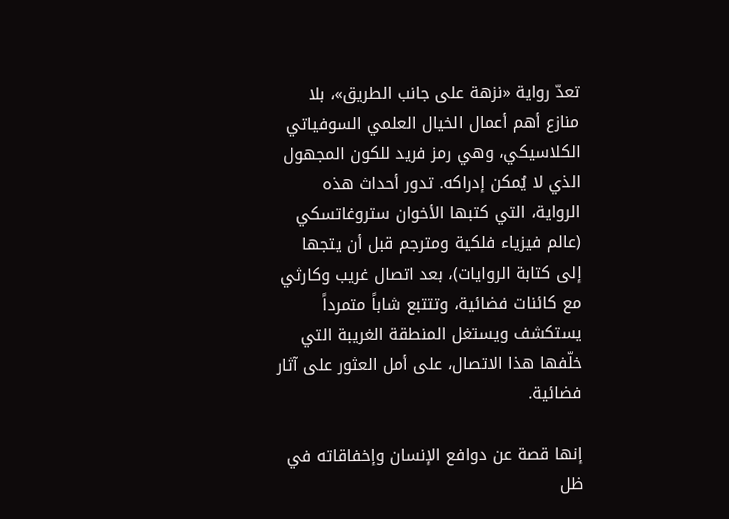تعدّ رواية «نزهة على جانب الطريق»، بلا منازع أهم أعمال الخيال العلمي السوفياتي الكلاسيكي، وهي رمز فريد للكون المجهول الذي لا يُمكن إدراكه. تدور أحداث هذه الرواية، التي كتبها الأخوان ستروغاتسكي (عالم فيزياء فلكية ومترجم قبل أن يتجها إلى كتابة الروايات)، بعد اتصال غريب وكارثي مع كائنات فضائية، وتتتبع شاباً متمرداً يستكشف ويستغل المنطقة الغريبة التي خلّفها هذا الاتصال، على أمل العثور على آثار فضائية.

إنها قصة عن دوافع الإنسان وإخفاقاته في ظل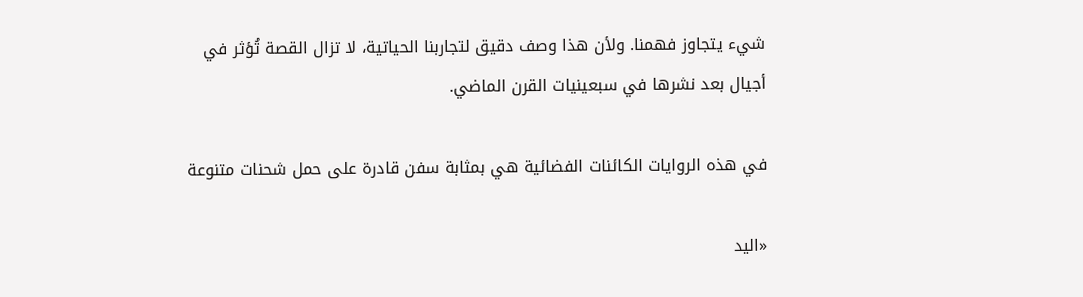شيء يتجاوز فهمنا. ولأن هذا وصف دقيق لتجاربنا الحياتية، لا تزال القصة تُؤثر في أجيال بعد نشرها في سبعينيات القرن الماضي.

في هذه الروايات الكائنات الفضائية هي بمثابة سفن قادرة على حمل شحنات متنوعة

«اليد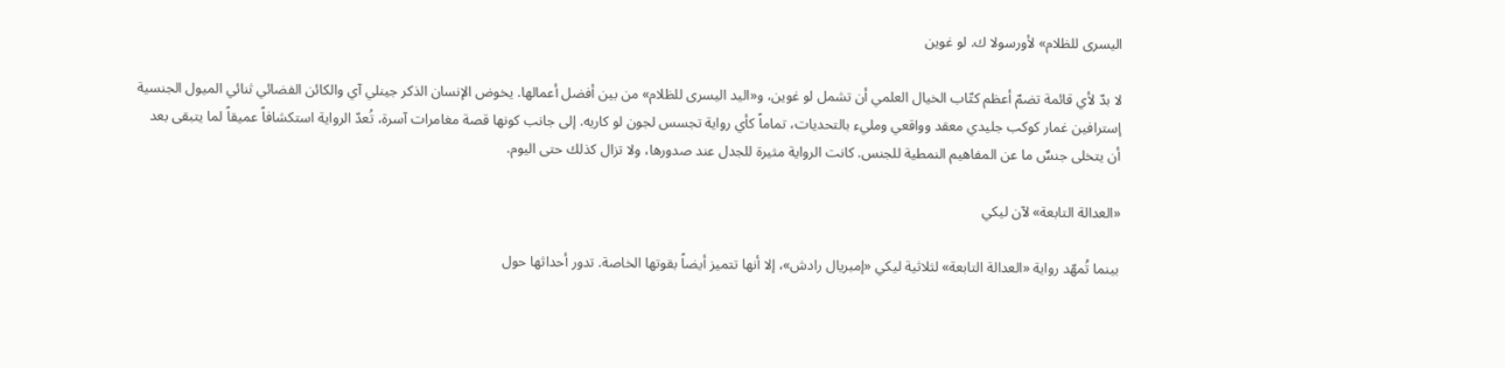اليسرى للظلام» لأورسولا ك. لو غوين

لا بدّ لأي قائمة تضمّ أعظم كتّاب الخيال العلمي أن تشمل لو غوين، و«اليد اليسرى للظلام» من بين أفضل أعمالها. يخوض الإنسان الذكر جينلي آي والكائن الفضائي ثنائي الميول الجنسية إسترافين غمار كوكب جليدي معقد وواقعي ومليء بالتحديات، تماماً كأي رواية تجسس لجون لو كاريه. إلى جانب كونها قصة مغامرات آسرة، تُعدّ الرواية استكشافاً عميقاً لما يتبقى بعد أن يتخلى جنسٌ ما عن المفاهيم النمطية للجنس. كانت الرواية مثيرة للجدل عند صدورها، ولا تزال كذلك حتى اليوم.

«العدالة التابعة» لآن ليكي

بينما تُمهّد رواية «العدالة التابعة» لثلاثية ليكي «إمبريال رادش»، إلا أنها تتميز أيضاً بقوتها الخاصة. تدور أحداثها حول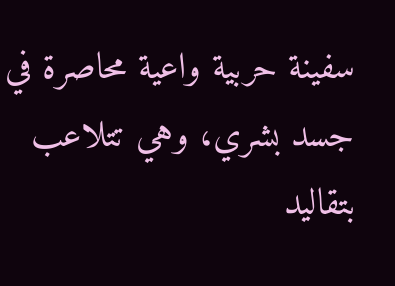سفينة حربية واعية محاصرة في جسد بشري، وهي تتلاعب بتقاليد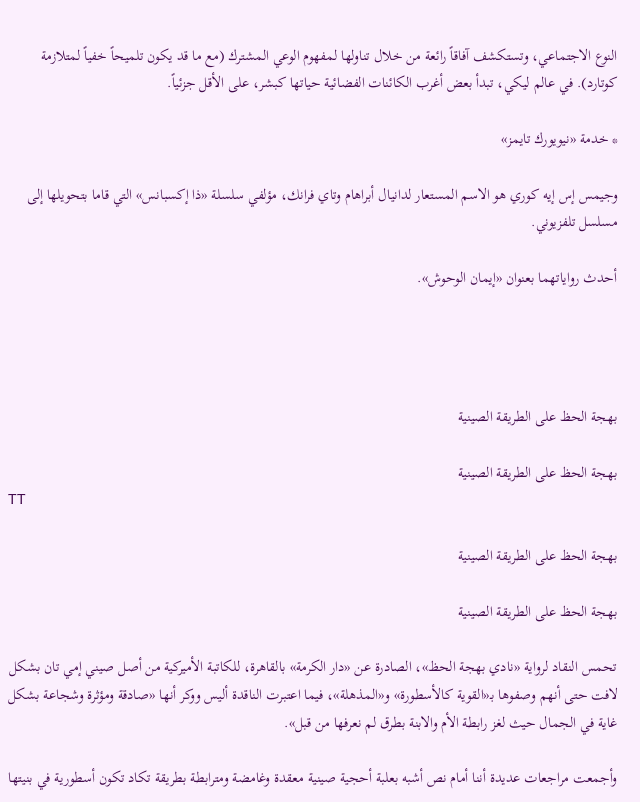النوع الاجتماعي، وتستكشف آفاقاً رائعة من خلال تناولها لمفهوم الوعي المشترك (مع ما قد يكون تلميحاً خفياً لمتلازمة كوتارد). في عالم ليكي، تبدأ بعض أغرب الكائنات الفضائية حياتها كبشر، على الأقل جزئياً.

* خدمة «نيويورك تايمز»

وجيمس إس إيه كوري هو الاسم المستعار لدانيال أبراهام وتاي فرانك، مؤلفي سلسلة «ذا إكسبانس» التي قاما بتحويلها إلى مسلسل تلفزيوني.

أحدث رواياتهما بعنوان «إيمان الوحوش».




بهجة الحظ على الطريقة الصينية

بهجة الحظ على الطريقة الصينية
TT

بهجة الحظ على الطريقة الصينية

بهجة الحظ على الطريقة الصينية

تحمس النقاد لرواية «نادي بهجة الحظ»، الصادرة عن «دار الكرمة» بالقاهرة، للكاتبة الأميركية من أصل صيني إمي تان بشكل لافت حتى أنهم وصفوها بـ«القوية كالأسطورة» و«المذهلة»، فيما اعتبرت الناقدة أليس ووكر أنها «صادقة ومؤثرة وشجاعة بشكل غاية في الجمال حيث لغز رابطة الأم والابنة بطرق لم نعرفها من قبل».

وأجمعت مراجعات عديدة أننا أمام نص أشبه بعلبة أحجية صينية معقدة وغامضة ومترابطة بطريقة تكاد تكون أسطورية في بنيتها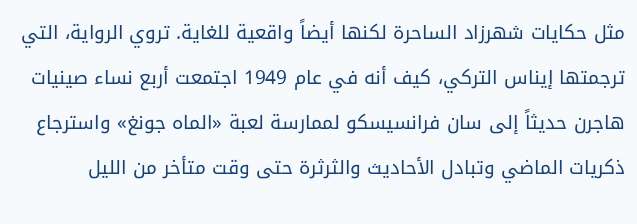مثل حكايات شهرزاد الساحرة لكنها أيضاً واقعية للغاية. تروي الرواية، التي ترجمتها إيناس التركي، كيف أنه في عام 1949 اجتمعت أربع نساء صينيات هاجرن حديثاً إلى سان فرانسيسكو لممارسة لعبة «الماه جونغ» واسترجاع ذكريات الماضي وتبادل الأحاديث والثرثرة حتى وقت متأخر من الليل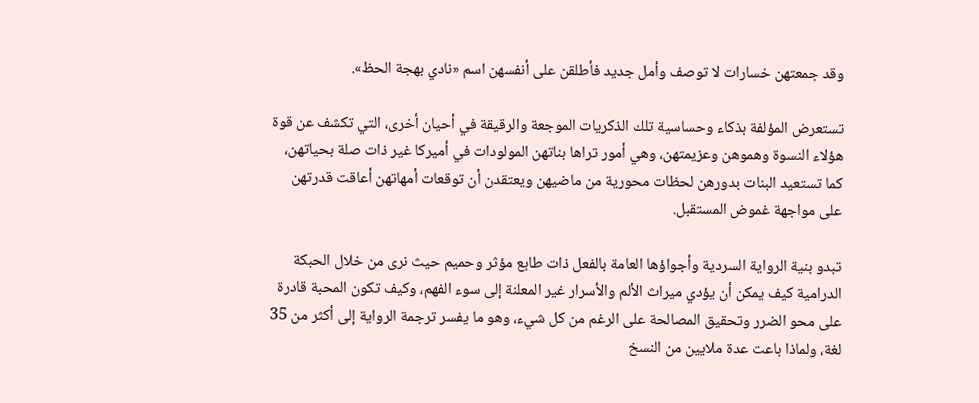وقد جمعتهن خسارات لا توصف وأمل جديد فأطلقن على أنفسهن اسم «نادي بهجة الحظ».

تستعرض المؤلفة بذكاء وحساسية تلك الذكريات الموجعة والرقيقة في أحيان أخرى، التي تكشف عن قوة هؤلاء النسوة وهموهن وعزيمتهن، وهي أمور تراها بناتهن المولودات في أميركا غير ذات صلة بحياتهن، كما تستعيد البنات بدورهن لحظات محورية من ماضيهن ويعتقدن أن توقعات أمهاتهن أعاقت قدرتهن على مواجهة غموض المستقبل.

تبدو بنية الرواية السردية وأجواؤها العامة بالفعل ذات طابع مؤثر وحميم حيث نرى من خلال الحبكة الدرامية كيف يمكن أن يؤدي ميراث الألم والأسرار غير المعلنة إلى سوء الفهم، وكيف تكون المحبة قادرة على محو الضرر وتحقيق المصالحة على الرغم من كل شيء، وهو ما يفسر ترجمة الرواية إلى أكثر من 35 لغة، ولماذا باعت عدة ملايين من النسخ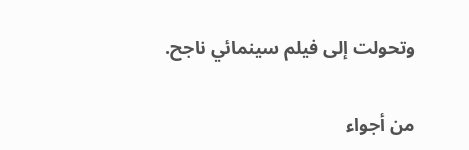وتحولت إلى فيلم سينمائي ناجح.

من أجواء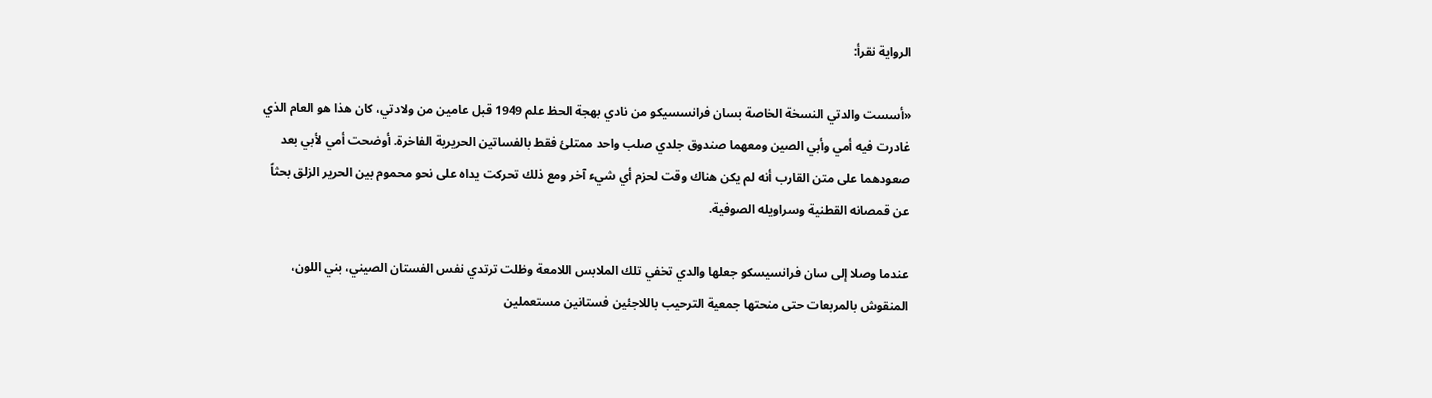الرواية نقرأ:

«أسست والدتي النسخة الخاصة بسان فرانسسيكو من نادي بهجة الحظ علم 1949 قبل عامين من ولادتي، كان هذا هو العام الذي غادرت فيه أمي وأبي الصين ومعهما صندوق جلدي صلب واحد ممتلئ فقط بالفساتين الحريرية الفاخرة. أوضحت أمي لأبي بعد صعودهما على متن القارب أنه لم يكن هناك وقت لحزم أي شيء آخر ومع ذلك تحركت يداه على نحو محموم بين الحرير الزلق بحثاً عن قمصانه القطنية وسراويله الصوفية.

عندما وصلا إلى سان فرانسيسكو جعلها والدي تخفي تلك الملابس اللامعة وظلت ترتدي نفس الفستان الصيني، بني اللون، المنقوش بالمربعات حتى منحتها جمعية الترحيب باللاجئين فستانين مستعملين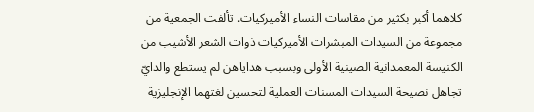كلاهما أكبر بكثير من مقاسات النساء الأميركيات. تألفت الجمعية من مجموعة من السيدات المبشرات الأميركيات ذوات الشعر الأشيب من الكنيسة المعمدانية الصينية الأولى وبسبب هداياهن لم يستطع والدايّ تجاهل نصيحة السيدات المسنات العملية لتحسين لغتهما الإنجليزية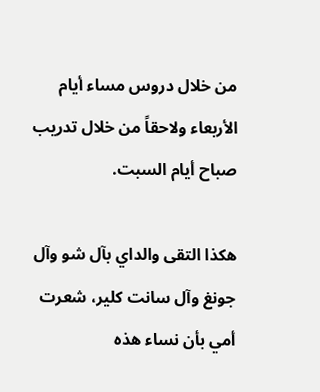من خلال دروس مساء أيام الأربعاء ولاحقاً من خلال تدريب صباح أيام السبت.

هكذا التقى والداي بآل شو وآل جونغ وآل سانت كلير، شعرت أمي بأن نساء هذه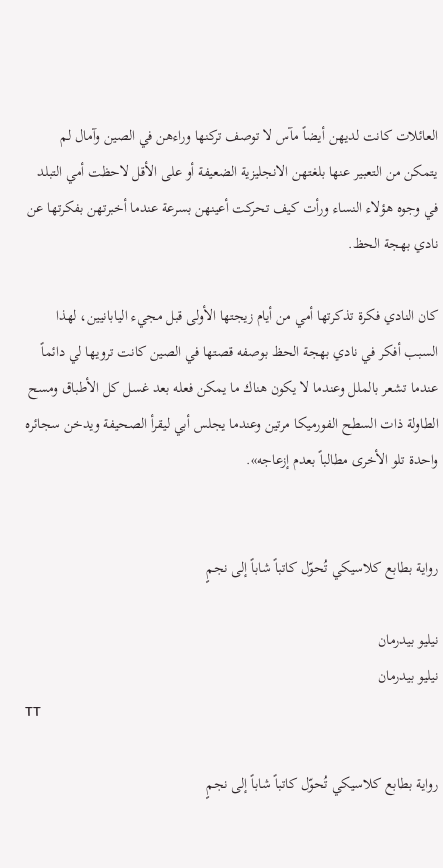العائلات كانت لديهن أيضاً مآس لا توصف تركنها وراءهن في الصين وآمال لم يتمكن من التعبير عنها بلغتهن الانجليزية الضعيفة أو على الأقل لاحظت أمي التبلد في وجوه هؤلاء النساء ورأت كيف تحركت أعينهن بسرعة عندما أخبرتهن بفكرتها عن نادي بهجة الحظ.

كان النادي فكرة تذكرتها أمي من أيام زيجتها الأولى قبل مجيء اليابانيين، لهذا السبب أفكر في نادي بهجة الحظ بوصفه قصتها في الصين كانت ترويها لي دائماً عندما تشعر بالملل وعندما لا يكون هناك ما يمكن فعله بعد غسل كل الأطباق ومسح الطاولة ذات السطح الفورميكا مرتين وعندما يجلس أبي ليقرأ الصحيفة ويدخن سجائره واحدة تلو الأخرى مطالباً بعدم إزعاجه».


رواية بطابع كلاسيكي تُحوّل كاتباً شاباً إلى نجمٍ

نيليو بيدرمان
نيليو بيدرمان
TT

رواية بطابع كلاسيكي تُحوّل كاتباً شاباً إلى نجمٍ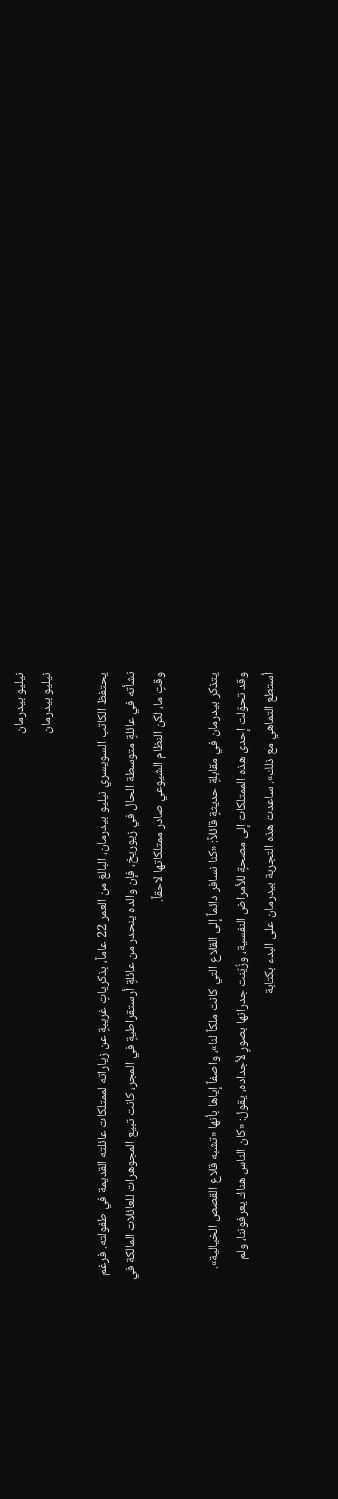نيليو بيدرمان
نيليو بيدرمان

يحتفظ الكاتب السويسري نيليو بيدرمان، البالغ من العمر 22 عاماً، بذكرياتٍ غريبةٍ عن زياراته لممتلكات عائلته القديمة في طفولته. فرغم نشأته في عائلةٍ متوسطة الحال في زيوريخ، فإن والده ينحدر من عائلةٍ أرستقراطيةٍ في المجر، كانت تبيع المجوهرات للعائلات المالكة في وقتٍ ما، لكن النظام الشيوعي صادر ممتلكاتها لاحقاً.

يتذكر بيدرمان في مقابلةٍ حديثةٍ قائلاً: «كنا نسافر دائماً إلى القلاع التي كانت ملكاً لنا»، واصفاً إياها بأنها «تشبه قلاع القصص الخيالية». وقد تحوّلت إحدى هذه الممتلكات إلى مصحةٍ للأمراض النفسية، وزُيّنت جدرانها بصورٍ لأجداده، يقول: «كان الناس هناك يعرفوننا، ولم أستطع التماهي مع ذلك». ساعدت هذه التجربة بيدرمان على البدء بكتابة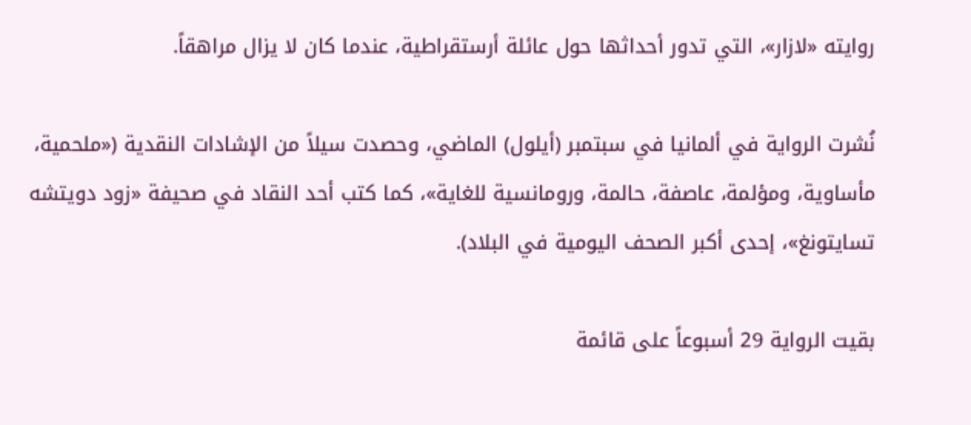روايته «لازار»، التي تدور أحداثها حول عائلة أرستقراطية، عندما كان لا يزال مراهقاً.

نُشرت الرواية في ألمانيا في سبتمبر (أيلول) الماضي، وحصدت سيلاً من الإشادات النقدية («ملحمية، مأساوية، ومؤلمة، عاصفة، حالمة، ورومانسية للغاية»، كما كتب أحد النقاد في صحيفة «زود دويتشه تسايتونغ»، إحدى أكبر الصحف اليومية في البلاد).

بقيت الرواية 29 أسبوعاً على قائمة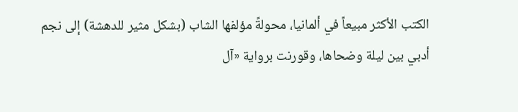الكتب الأكثر مبيعاً في ألمانيا، محولةً مؤلفها الشاب (بشكل مثير للدهشة) إلى نجم أدبي بين ليلة وضحاها، وقورنت برواية «آل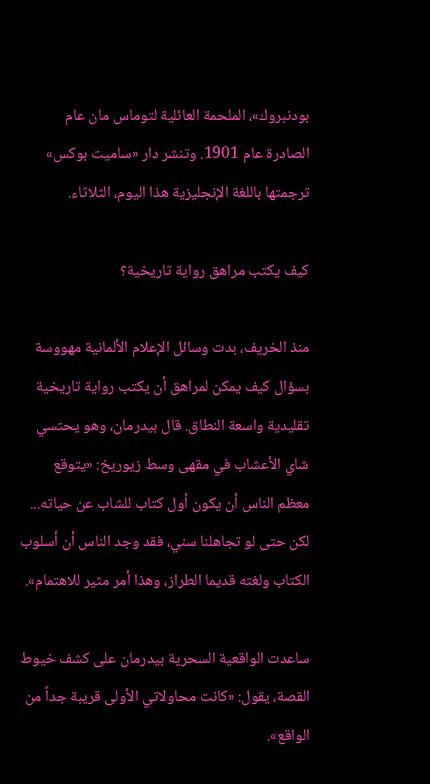بودنبروك»، الملحمة العائلية لتوماس مان عام الصادرة عام 1901. وتنشر دار «ساميت بوكس» ترجمتها باللغة الإنجليزية هذا اليوم، الثلاثاء.

كيف يكتب مراهق رواية تاريخية؟

منذ الخريف، بدت وسائل الإعلام الألمانية مهووسة بسؤال كيف يمكن لمراهق أن يكتب رواية تاريخية تقليدية واسعة النطاق. قال بيدرمان، وهو يحتسي شاي الأعشاب في مقهى وسط زيوريخ: «يتوقع معظم الناس أن يكون أول كتاب للشاب عن حياته... لكن حتى لو تجاهلنا سني، فقد وجد الناس أن أسلوب الكتاب ولغته قديما الطراز، وهذا أمر مثير للاهتمام».

ساعدت الواقعية السحرية بيدرمان على كشف خيوط القصة، يقول: «كانت محاولاتي الأولى قريبة جداً من الواقع».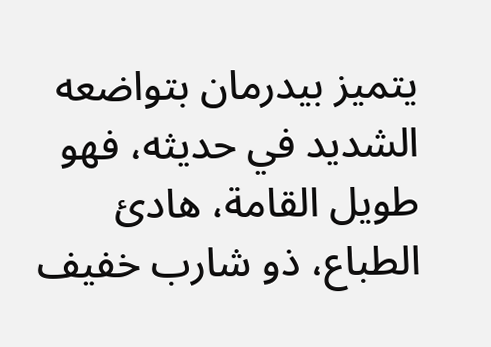يتميز بيدرمان بتواضعه الشديد في حديثه، فهو طويل القامة، هادئ الطباع، ذو شارب خفيف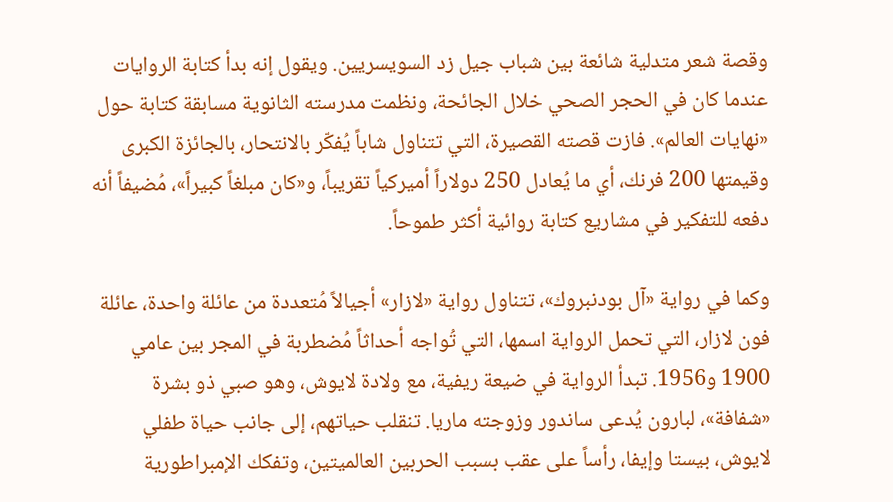وقصة شعر متدلية شائعة بين شباب جيل زد السويسريين. ويقول إنه بدأ كتابة الروايات عندما كان في الحجر الصحي خلال الجائحة، ونظمت مدرسته الثانوية مسابقة كتابة حول «نهايات العالم». فازت قصته القصيرة، التي تتناول شاباً يُفكّر بالانتحار، بالجائزة الكبرى وقيمتها 200 فرنك، أي ما يُعادل 250 دولاراً أميركياً تقريباً، و«كان مبلغاً كبيراً»، مُضيفاً أنه دفعه للتفكير في مشاريع كتابة روائية أكثر طموحاً.

وكما في رواية «آل بودنبروك»، تتناول رواية «لازار» أجيالاً مُتعددة من عائلة واحدة، عائلة فون لازار، التي تحمل الرواية اسمها، التي تُواجه أحداثاً مُضطربة في المجر بين عامي 1900 و1956. تبدأ الرواية في ضيعة ريفية، مع ولادة لايوش، وهو صبي ذو بشرة «شفافة»، لبارون يُدعى ساندور وزوجته ماريا. تنقلب حياتهم، إلى جانب حياة طفلي لايوش، بيستا وإيفا، رأساً على عقب بسبب الحربين العالميتين، وتفكك الإمبراطورية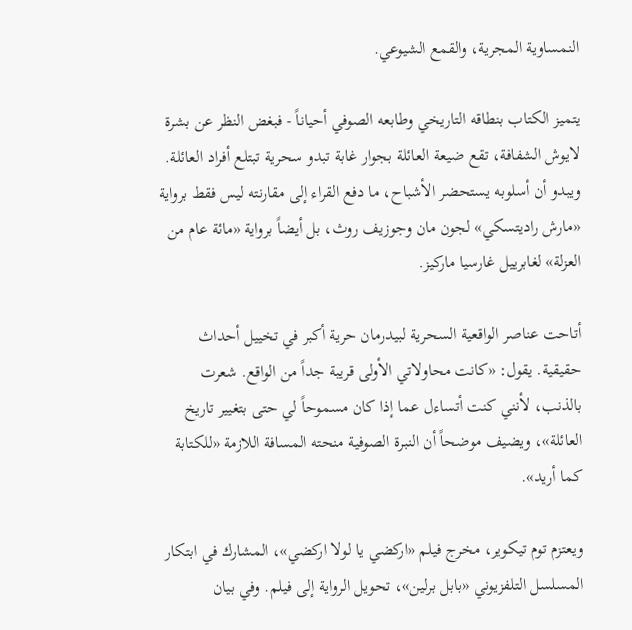النمساوية المجرية، والقمع الشيوعي.

يتميز الكتاب بنطاقه التاريخي وطابعه الصوفي أحياناً - فبغض النظر عن بشرة لايوش الشفافة، تقع ضيعة العائلة بجوار غابة تبدو سحرية تبتلع أفراد العائلة. ويبدو أن أسلوبه يستحضر الأشباح، ما دفع القراء إلى مقارنته ليس فقط برواية «مارش راديتسكي» لجون مان وجوزيف روث، بل أيضاً برواية «مائة عام من العزلة» لغابرييل غارسيا ماركيز.

أتاحت عناصر الواقعية السحرية لبيدرمان حرية أكبر في تخييل أحداث حقيقية. يقول: «كانت محاولاتي الأولى قريبة جداً من الواقع. شعرت بالذنب، لأنني كنت أتساءل عما إذا كان مسموحاً لي حتى بتغيير تاريخ العائلة»، ويضيف موضحاً أن النبرة الصوفية منحته المسافة اللازمة «للكتابة كما أريد».

ويعتزم توم تيكوير، مخرج فيلم «اركضي يا لولا اركضي»، المشارك في ابتكار المسلسل التلفزيوني «بابل برلين»، تحويل الرواية إلى فيلم. وفي بيان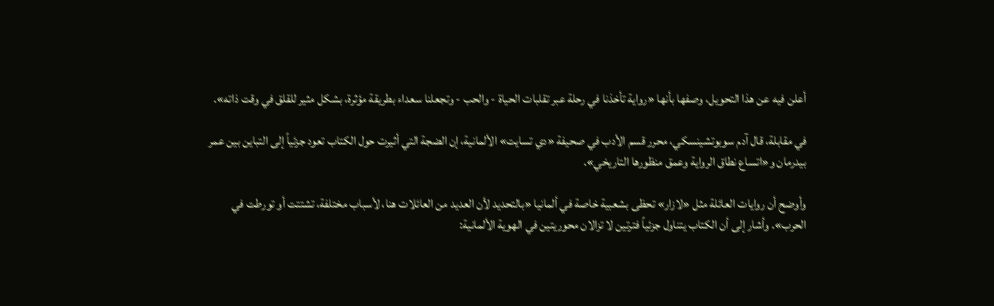أعلن فيه عن هذا التحويل، وصفها بأنها «رواية تأخذنا في رحلة عبر تقلبات الحياة - والحب - وتجعلنا سعداء بطريقة مؤثرة، بشكل مثير للقلق في وقت ذاته».

في مقابلة، قال آدم سوبوتشينسكي، محرر قسم الأدب في صحيفة «دي تسايت» الألمانية، إن الضجة التي أثيرت حول الكتاب تعود جزئياً إلى التباين بين عمر بيدرمان و«اتساع نطاق الرواية وعمق منظورها التاريخي».

وأوضح أن روايات العائلة مثل «لازار» تحظى بشعبية خاصة في ألمانيا «بالتحديد لأن العديد من العائلات هنا، لأسباب مختلفة، تشتتت أو تورطت في الحرب». وأشار إلى أن الكتاب يتناول جزئياً فترتين لا تزالان محوريتين في الهوية الألمانية: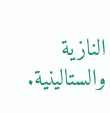النازية والستالينية.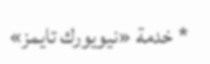* خدمة «نيويورك تايمز»